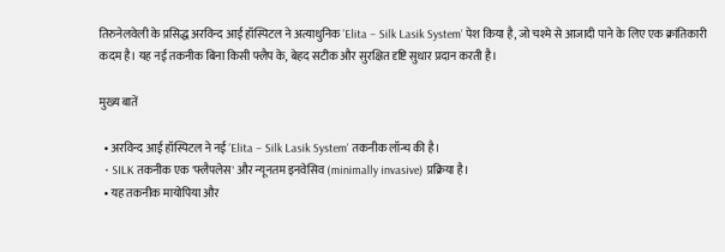तिरुनेलवेली के प्रसिद्ध अरविन्द आई हॉस्पिटल ने अत्याधुनिक 'Elita – Silk Lasik System' पेश किया है, जो चश्मे से आजादी पाने के लिए एक क्रांतिकारी कदम है। यह नई तकनीक बिना किसी फ्लैप के, बेहद सटीक और सुरक्षित दृष्टि सुधार प्रदान करती है।

मुख्य बातें

  • अरविन्द आई हॉस्पिटल ने नई 'Elita – Silk Lasik System' तकनीक लॉन्च की है।
  • SILK तकनीक एक 'फ्लैपलेस' और न्यूनतम इनवेसिव (minimally invasive) प्रक्रिया है।
  • यह तकनीक मायोपिया और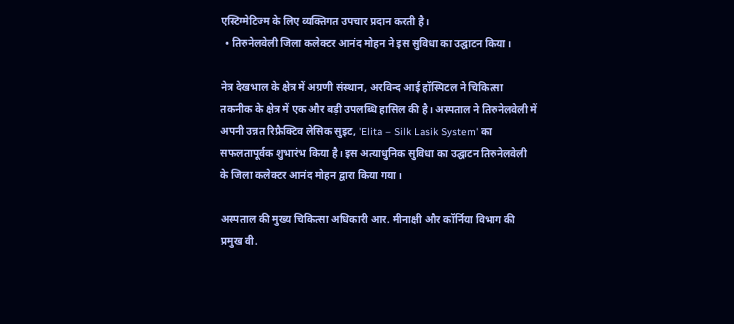एस्टिग्मेटिज्म के लिए व्यक्तिगत उपचार प्रदान करती है।
  • तिरुनेलवेली जिला कलेक्टर आनंद मोहन ने इस सुविधा का उद्घाटन किया।

नेत्र देखभाल के क्षेत्र में अग्रणी संस्थान, अरविन्द आई हॉस्पिटल ने चिकित्सा तकनीक के क्षेत्र में एक और बड़ी उपलब्धि हासिल की है। अस्पताल ने तिरुनेलवेली में अपनी उन्नत रिफ्रैक्टिव लेसिक सुइट, 'Elita – Silk Lasik System' का सफलतापूर्वक शुभारंभ किया है। इस अत्याधुनिक सुविधा का उद्घाटन तिरुनेलवेली के जिला कलेक्टर आनंद मोहन द्वारा किया गया।

अस्पताल की मुख्य चिकित्सा अधिकारी आर. मीनाक्षी और कॉर्निया विभाग की प्रमुख वी.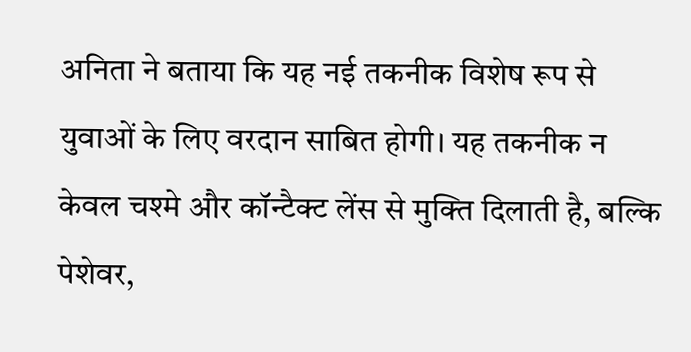अनिता ने बताया कि यह नई तकनीक विशेष रूप से युवाओं के लिए वरदान साबित होगी। यह तकनीक न केवल चश्मे और कॉन्टैक्ट लेंस से मुक्ति दिलाती है, बल्कि पेशेवर,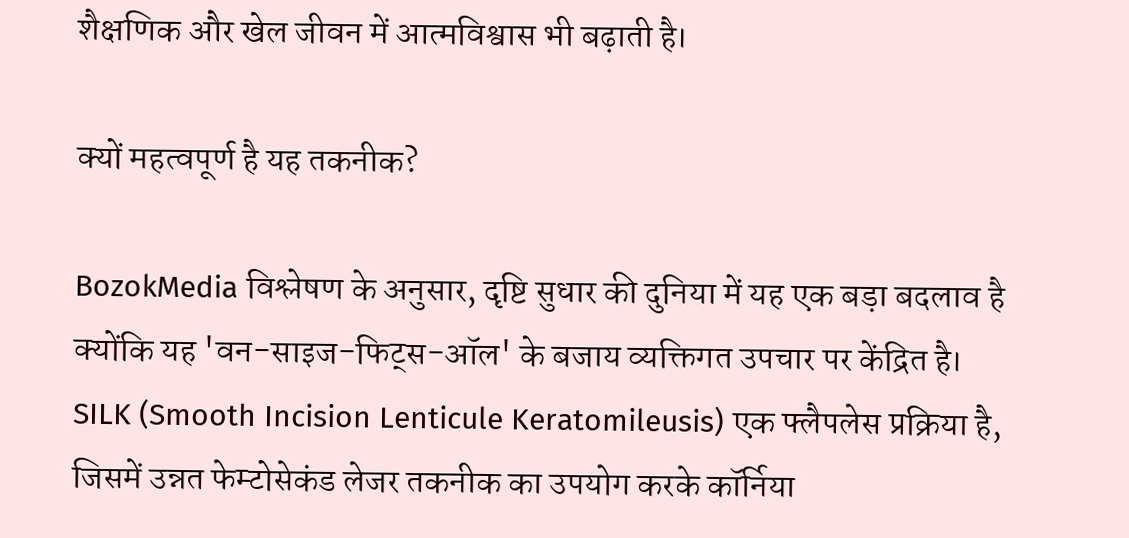शैक्षणिक और खेल जीवन में आत्मविश्वास भी बढ़ाती है।

क्यों महत्वपूर्ण है यह तकनीक?

BozokMedia विश्लेषण के अनुसार, दृष्टि सुधार की दुनिया में यह एक बड़ा बदलाव है क्योंकि यह 'वन-साइज-फिट्स-ऑल' के बजाय व्यक्तिगत उपचार पर केंद्रित है। SILK (Smooth Incision Lenticule Keratomileusis) एक फ्लैपलेस प्रक्रिया है, जिसमें उन्नत फेम्टोसेकंड लेजर तकनीक का उपयोग करके कॉर्निया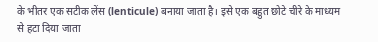के भीतर एक सटीक लेंस (lenticule) बनाया जाता है। इसे एक बहुत छोटे चीरे के माध्यम से हटा दिया जाता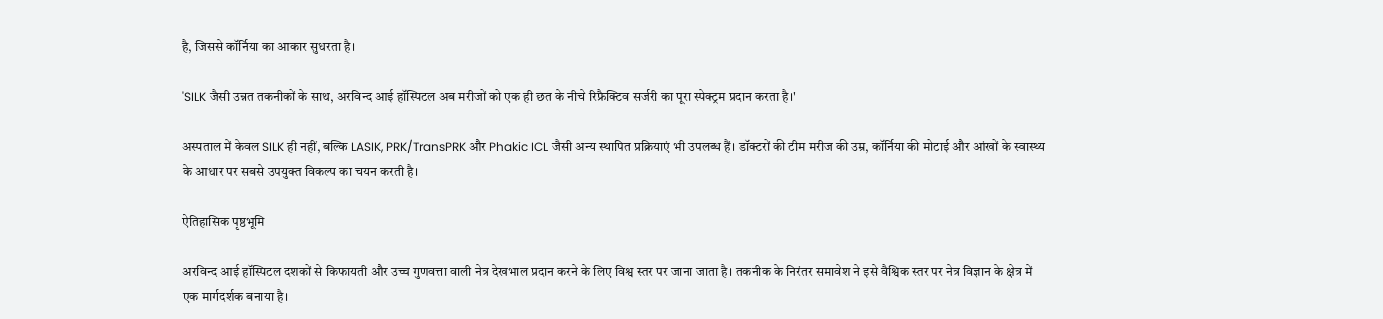है, जिससे कॉर्निया का आकार सुधरता है।

'SILK जैसी उन्नत तकनीकों के साथ, अरविन्द आई हॉस्पिटल अब मरीजों को एक ही छत के नीचे रिफ्रैक्टिव सर्जरी का पूरा स्पेक्ट्रम प्रदान करता है।'

अस्पताल में केवल SILK ही नहीं, बल्कि LASIK, PRK/TransPRK और Phakic ICL जैसी अन्य स्थापित प्रक्रियाएं भी उपलब्ध हैं। डॉक्टरों की टीम मरीज की उम्र, कॉर्निया की मोटाई और आंखों के स्वास्थ्य के आधार पर सबसे उपयुक्त विकल्प का चयन करती है।

ऐतिहासिक पृष्ठभूमि

अरविन्द आई हॉस्पिटल दशकों से किफायती और उच्च गुणवत्ता वाली नेत्र देखभाल प्रदान करने के लिए विश्व स्तर पर जाना जाता है। तकनीक के निरंतर समावेश ने इसे वैश्विक स्तर पर नेत्र विज्ञान के क्षेत्र में एक मार्गदर्शक बनाया है।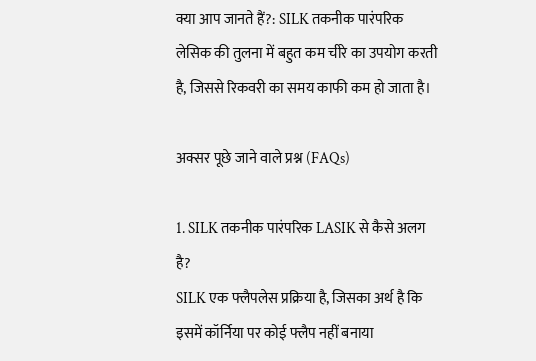क्या आप जानते हैं?: SILK तकनीक पारंपरिक लेसिक की तुलना में बहुत कम चीरे का उपयोग करती है, जिससे रिकवरी का समय काफी कम हो जाता है।

अक्सर पूछे जाने वाले प्रश्न (FAQs)

1. SILK तकनीक पारंपरिक LASIK से कैसे अलग है?
SILK एक फ्लैपलेस प्रक्रिया है, जिसका अर्थ है कि इसमें कॉर्निया पर कोई फ्लैप नहीं बनाया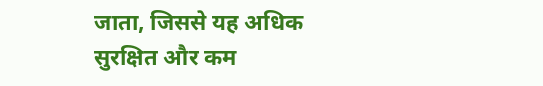जाता, जिससे यह अधिक सुरक्षित और कम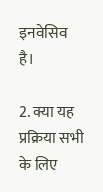इनवेसिव है।

2. क्या यह प्रक्रिया सभी के लिए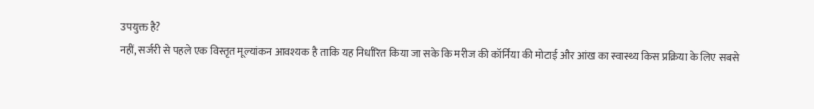उपयुक्त है?
नहीं, सर्जरी से पहले एक विस्तृत मूल्यांकन आवश्यक है ताकि यह निर्धारित किया जा सके कि मरीज की कॉर्निया की मोटाई और आंख का स्वास्थ्य किस प्रक्रिया के लिए सबसे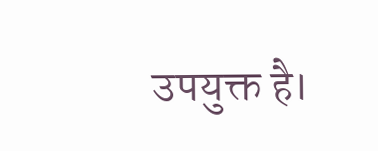उपयुक्त है।